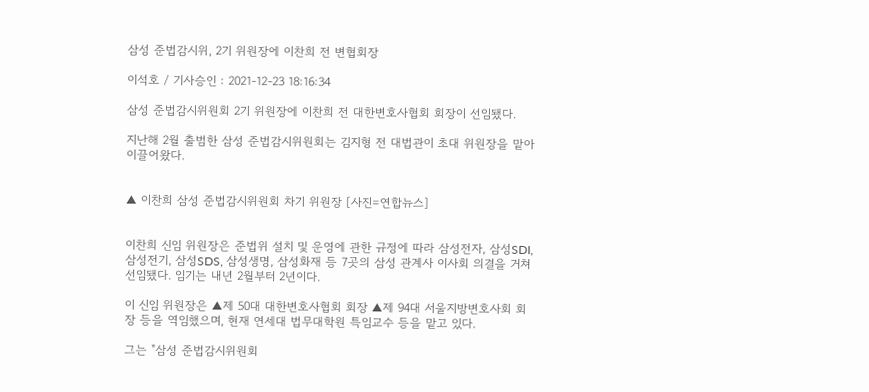삼성 준법감시위, 2기 위원장에 이찬희 전 변협회장

이석호 / 기사승인 : 2021-12-23 18:16:34

삼성 준법감시위원회 2기 위원장에 이찬희 전 대한변호사협회 회장이 선임됐다.

지난해 2월 출범한 삼성 준법감시위원회는 김지형 전 대법관이 초대 위원장을 맡아 이끌어왔다.


▲ 이찬희 삼성 준법감시위원회 차기 위원장 [사진=연합뉴스]


이찬희 신임 위원장은 준법위 설치 및 운영에 관한 규정에 따라 삼성전자, 삼성SDI, 삼성전기, 삼성SDS, 삼성생명, 삼성화재 등 7곳의 삼성 관계사 이사회 의결을 거쳐 선임됐다. 임기는 내년 2월부터 2년이다.

이 신임 위원장은 ▲제 50대 대한변호사협회 회장 ▲제 94대 서울지방변호사회 회장 등을 역임했으며, 현재 연세대 법무대학원 특임교수 등을 맡고 있다.

그는 "삼성 준법감시위원회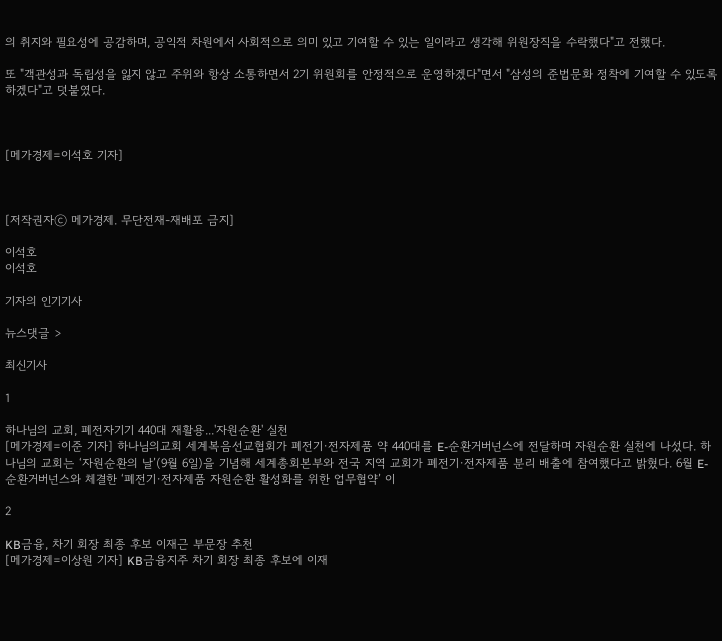의 취지와 필요성에 공감하며, 공익적 차원에서 사회적으로 의미 있고 기여할 수 있는 일이라고 생각해 위원장직을 수락했다"고 전했다.

또 "객관성과 독립성을 잃지 않고 주위와 항상 소통하면서 2기 위원회를 안정적으로 운영하겠다"면서 "삼성의 준법문화 정착에 기여할 수 있도록 하겠다"고 덧붙였다.



[메가경제=이석호 기자]



[저작권자ⓒ 메가경제. 무단전재-재배포 금지]

이석호
이석호

기자의 인기기사

뉴스댓글 >

최신기사

1

하나님의 교회, 폐전자기기 440대 재활용...'자원순환' 실천
[메가경제=이준 기자] 하나님의교회 세계복음선교협회가 폐전기·전자제품 약 440대를 E-순환거버넌스에 전달하며 자원순환 실천에 나섰다. 하나님의 교회는 ‘자원순환의 날’(9월 6일)을 기념해 세계총회본부와 전국 지역 교회가 폐전기·전자제품 분리 배출에 참여했다고 밝혔다. 6월 E-순환거버넌스와 체결한 ‘폐전기·전자제품 자원순환 활성화를 위한 업무협약’ 이

2

KB금융, 차기 회장 최종 후보 이재근 부문장 추천
[메가경제=이상원 기자] KB금융지주 차기 회장 최종 후보에 이재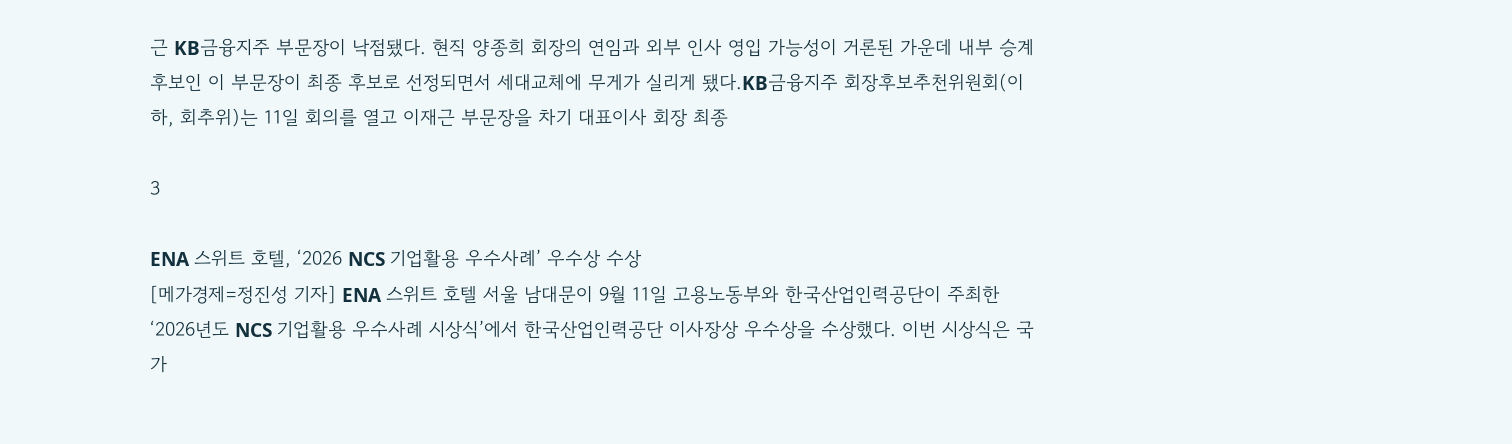근 KB금융지주 부문장이 낙점됐다. 현직 양종희 회장의 연임과 외부 인사 영입 가능성이 거론된 가운데 내부 승계 후보인 이 부문장이 최종 후보로 선정되면서 세대교체에 무게가 실리게 됐다.KB금융지주 회장후보추천위원회(이하, 회추위)는 11일 회의를 열고 이재근 부문장을 차기 대표이사 회장 최종

3

ENA 스위트 호텔, ‘2026 NCS 기업활용 우수사례’ 우수상 수상
[메가경제=정진성 기자] ENA 스위트 호텔 서울 남대문이 9월 11일 고용노동부와 한국산업인력공단이 주최한 ‘2026년도 NCS 기업활용 우수사례 시상식’에서 한국산업인력공단 이사장상 우수상을 수상했다. 이번 시상식은 국가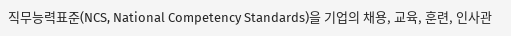직무능력표준(NCS, National Competency Standards)을 기업의 채용, 교육, 훈련, 인사관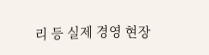리 등 실제 경영 현장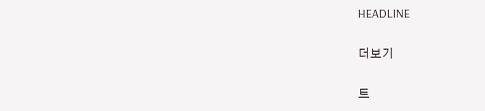HEADLINE

더보기

트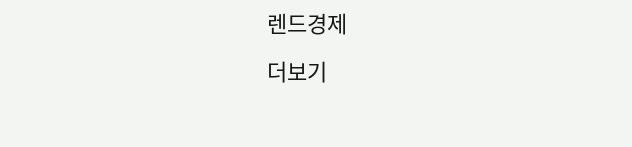렌드경제

더보기